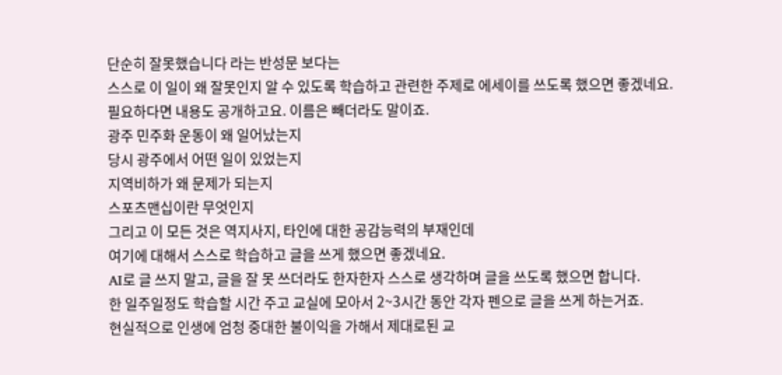단순히 잘못했습니다 라는 반성문 보다는
스스로 이 일이 왜 잘못인지 알 수 있도록 학습하고 관련한 주제로 에세이를 쓰도록 했으면 좋겠네요.
필요하다면 내용도 공개하고요. 이름은 빼더라도 말이죠.
광주 민주화 운동이 왜 일어났는지
당시 광주에서 어떤 일이 있었는지
지역비하가 왜 문제가 되는지
스포츠맨십이란 무엇인지
그리고 이 모든 것은 역지사지, 타인에 대한 공감능력의 부재인데
여기에 대해서 스스로 학습하고 글을 쓰게 했으면 좋겠네요.
AI로 글 쓰지 말고, 글을 잘 못 쓰더라도 한자한자 스스로 생각하며 글을 쓰도록 했으면 합니다.
한 일주일정도 학습할 시간 주고 교실에 모아서 2~3시간 동안 각자 펜으로 글을 쓰게 하는거죠.
현실적으로 인생에 엄청 중대한 불이익을 가해서 제대로된 교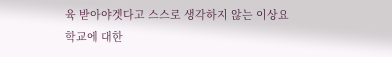육 받아야겟다고 스스로 생각하지 않는 이상요
학교에 대한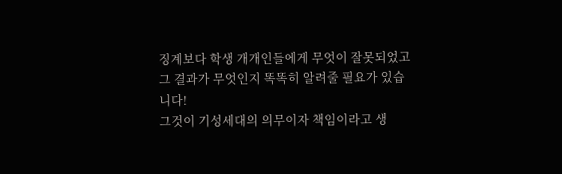징계보다 학생 개개인들에게 무엇이 잘못되었고
그 결과가 무엇인지 똑똑히 알려줄 필요가 있습니다!
그것이 기성세대의 의무이자 책임이라고 생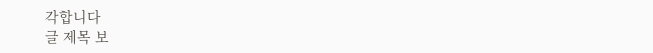각합니다
글 제목 보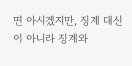면 아시겠지만, 징계 대신이 아니라 징계와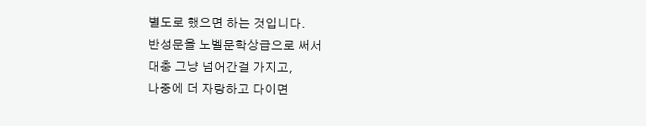별도로 했으면 하는 것입니다.
반성문을 노벨문학상급으로 써서
대충 그냥 넘어간걸 가지고,
나중에 더 자랑하고 다이면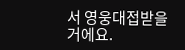서 영웅대접받을거에요.